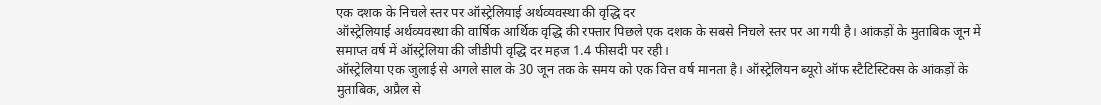एक दशक के निचले स्तर पर ऑस्ट्रेलियाई अर्थव्यवस्था की वृद्धि दर
ऑस्ट्रेलियाई अर्थव्यवस्था की वार्षिक आर्थिक वृद्धि की रफ्तार पिछले एक दशक के सबसे निचले स्तर पर आ गयी है। आंकड़ों के मुताबिक जून में समाप्त वर्ष में ऑस्ट्रेलिया की जीडीपी वृद्धि दर महज 1.4 फीसदी पर रही।
ऑस्ट्रेलिया एक जुलाई से अगले साल के 30 जून तक के समय को एक वित्त वर्ष मानता है। ऑस्ट्रेलियन ब्यूरो ऑफ स्टैटिस्टिक्स के आंकड़ों के मुताबिक, अप्रैल से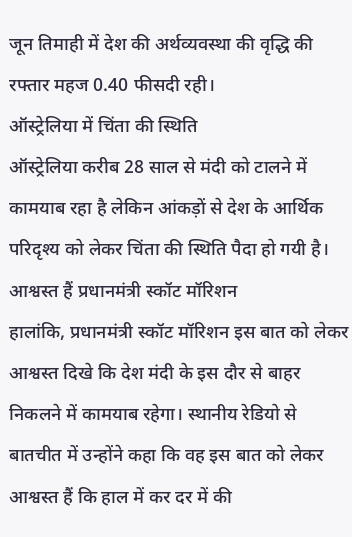जून तिमाही में देश की अर्थव्यवस्था की वृद्धि की रफ्तार महज 0.40 फीसदी रही।
ऑस्ट्रेलिया में चिंता की स्थिति
ऑस्ट्रेलिया करीब 28 साल से मंदी को टालने में कामयाब रहा है लेकिन आंकड़ों से देश के आर्थिक परिदृश्य को लेकर चिंता की स्थिति पैदा हो गयी है।
आश्वस्त हैं प्रधानमंत्री स्कॉट मॉरिशन
हालांकि, प्रधानमंत्री स्कॉट मॉरिशन इस बात को लेकर आश्वस्त दिखे कि देश मंदी के इस दौर से बाहर निकलने में कामयाब रहेगा। स्थानीय रेडियो से बातचीत में उन्होंने कहा कि वह इस बात को लेकर आश्वस्त हैं कि हाल में कर दर में की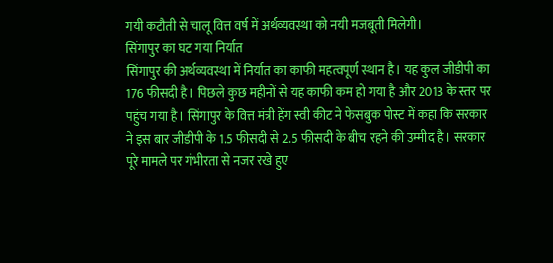गयी कटौती से चालू वित्त वर्ष में अर्थव्यवस्था को नयी मजबूती मिलेगी।
सिंगापुर का घट गया निर्यात
सिंगापुर की अर्थव्यवस्था में निर्यात का काफी महत्वपूर्ण स्थान है। यह कुल जीडीपी का 176 फीसदी है। पिछले कुछ महीनों से यह काफी कम हो गया है और 2013 के स्तर पर पहुंच गया है। सिंगापुर के वित्त मंत्री हेंग स्वी कीट ने फेसबुक पोस्ट में कहा कि सरकार ने इस बार जीडीपी के 1.5 फीसदी से 2.5 फीसदी के बीच रहने की उम्मीद है। सरकार पूरे मामले पर गंभीरता से नजर रखे हुए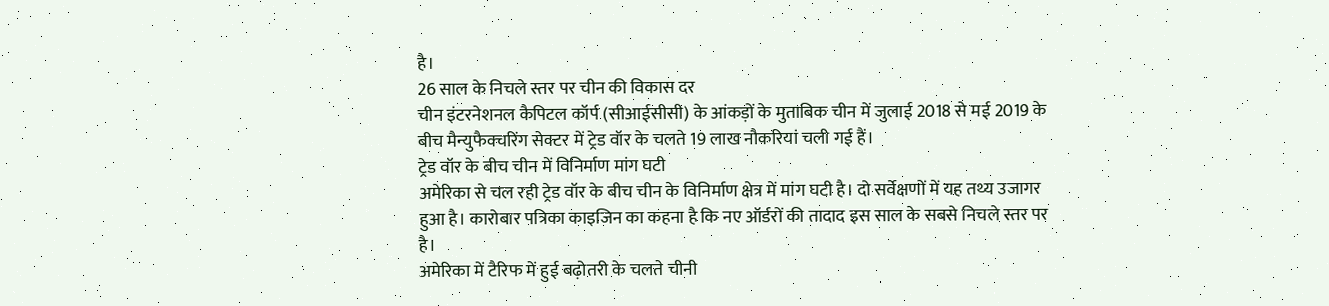है।
26 साल के निचले स्तर पर चीन की विकास दर
चीन इंटरनेशनल कैपिटल कॉर्प (सीआईसीसी) के आंकड़ों के मुताबिक चीन में जुलाई 2018 से मई 2019 के बीच मैन्युफैक्चरिंग सेक्टर में ट्रेड वॉर के चलते 19 लाख नौकरियां चली गई हैं।
ट्रेड वॉर के बीच चीन में विनिर्माण मांग घटी
अमेरिका से चल रही ट्रेड वॉर के बीच चीन के विनिर्माण क्षेत्र में मांग घटी है। दो सर्वेक्षणों में यह तथ्य उजागर हुआ है। कारोबार पत्रिका काइजिन का कहना है कि नए ऑर्डरों की तादाद इस साल के सबसे निचले स्तर पर है।
अमेरिका में टैरिफ में हुई बढ़ोतरी के चलते चीनी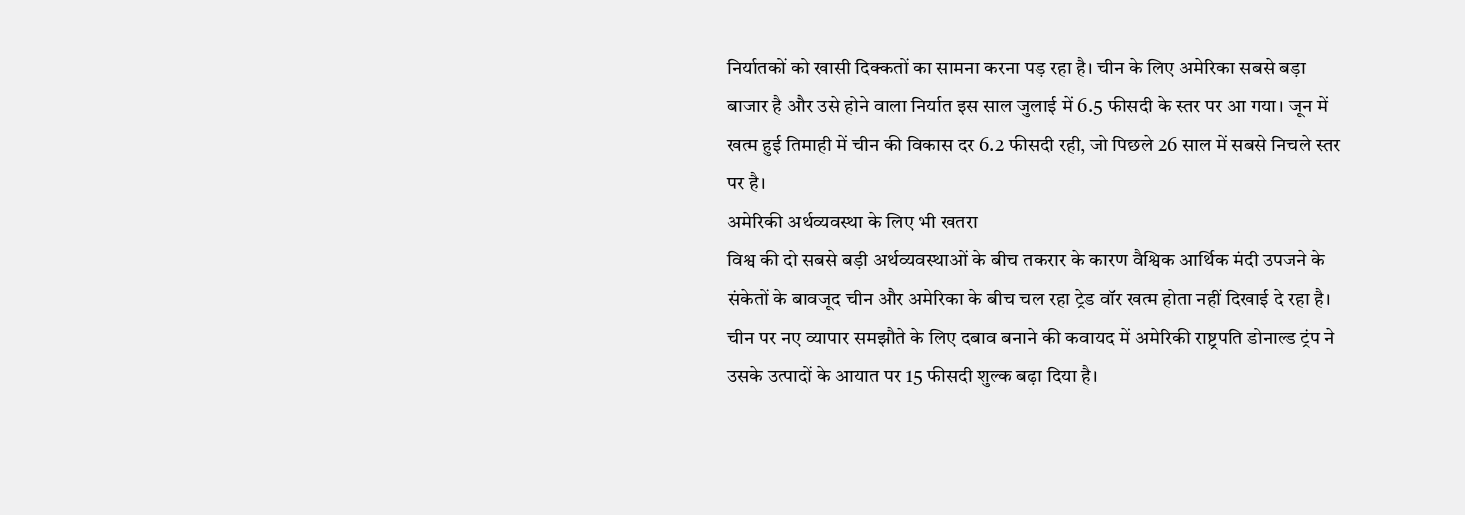निर्यातकों को खासी दिक्कतों का सामना करना पड़ रहा है। चीन के लिए अमेरिका सबसे बड़ा बाजार है और उसे होने वाला निर्यात इस साल जुलाई में 6.5 फीसदी के स्तर पर आ गया। जून में खत्म हुई तिमाही में चीन की विकास दर 6.2 फीसदी रही, जो पिछले 26 साल में सबसे निचले स्तर पर है।
अमेरिकी अर्थव्यवस्था के लिए भी खतरा
विश्व की दो सबसे बड़ी अर्थव्यवस्थाओं के बीच तकरार के कारण वैश्विक आर्थिक मंदी उपजने के संकेतों के बावजूद चीन और अमेरिका के बीच चल रहा ट्रेड वॉर खत्म होता नहीं दिखाई दे रहा है। चीन पर नए व्यापार समझौते के लिए दबाव बनाने की कवायद में अमेरिकी राष्ट्रपति डोनाल्ड ट्रंप ने उसके उत्पादों के आयात पर 15 फीसदी शुल्क बढ़ा दिया है।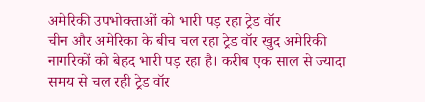अमेरिकी उपभोक्ताओं को भारी पड़ रहा ट्रेड वॉर
चीन और अमेरिका के बीच चल रहा ट्रेड वॉर खुद अमेरिकी नागरिकों को बेहद भारी पड़ रहा है। करीब एक साल से ज्यादा समय से चल रही ट्रेड वॉर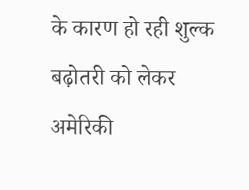के कारण हो रही शुल्क बढ़ोतरी को लेकर अमेरिकी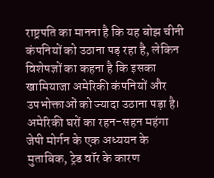राष्ट्रपति का मानना है कि यह बोझ चीनी कंपनियों को उठाना पड़ रहा है, लेकिन विशेषज्ञों का कहना है कि इसका खामियाजा अमेरिकी कंपनियों और उपभोक्ताओं को ज्यादा उठाना पड़ा है।
अमेरिकी घरों का रहन-सहन महंगा
जेपी मोर्गन के एक अध्ययन के मुताबिक, ट्रेड वॉर के कारण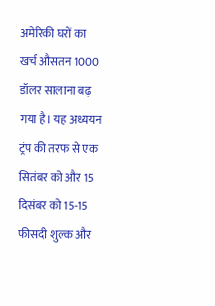अमेरिकी घरों का खर्च औसतन 1000 डॉलर सालाना बढ़ गया है। यह अध्ययन ट्रंप की तरफ से एक सितंबर को और 15 दिसंबर को 15-15 फीसदी शुल्क और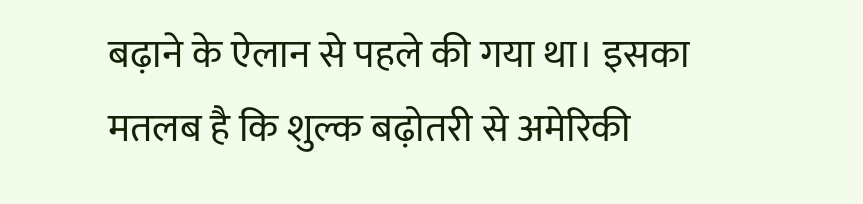बढ़ाने के ऐलान से पहले की गया था। इसका मतलब है कि शुल्क बढ़ोतरी से अमेरिकी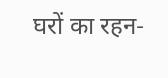घरों का रहन-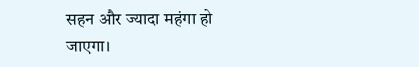सहन और ज्यादा महंगा हो जाएगा।